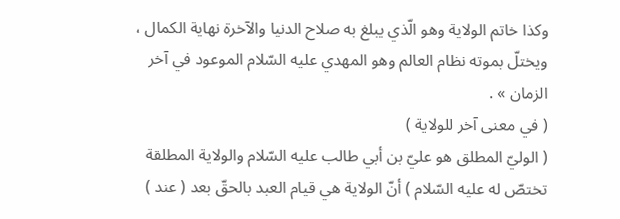وكذا خاتم الولاية وهو الّذي يبلغ به صلاح الدنيا والآخرة نهاية الكمال ، ويختلّ بموته نظام العالم وهو المهدي عليه السّلام الموعود في آخر الزمان » .
( في معنى آخر للولاية )
( الوليّ المطلق هو عليّ بن أبي طالب عليه السّلام والولاية المطلقة تختصّ له عليه السّلام ) أنّ الولاية هي قيام العبد بالحقّ بعد ( عند )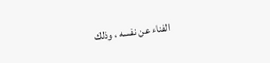الفناء عن نفسه ، وذلك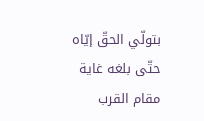بتولّي الحقّ إيّاه حتّى بلغه غاية مقام القرب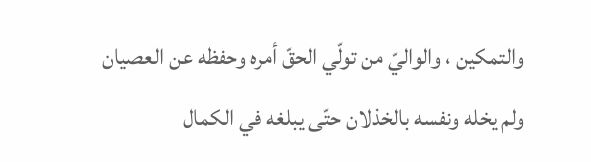والتمكين ، والواليّ من تولّي الحقّ أمره وحفظه عن العصيان ولم يخله ونفسه بالخذلان حتّى يبلغه في الكمال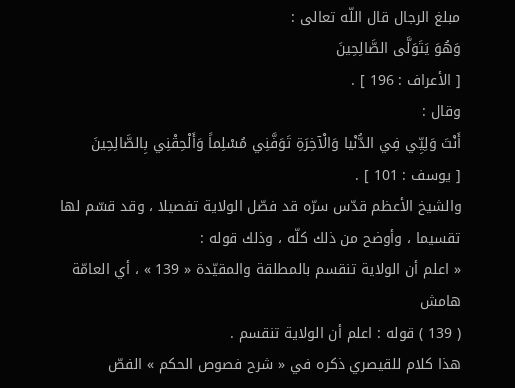مبلغ الرجال قال اللّه تعالى :
وَهُوَ يَتَوَلَّى الصَّالِحِينَ
[ الأعراف : 196 ] .
وقال :
أَنْتَ وَلِيِّي فِي الدُّنْيا وَالْآخِرَةِ تَوَفَّنِي مُسْلِماً وَأَلْحِقْنِي بِالصَّالِحِينَ
[ يوسف : 101 ] .
والشيخ الأعظم قدّس سرّه قد فصّل الولاية تفصيلا ، وقد قسّم لها تقسيما ، وأوضح من ذلك كلّه ، وذلك قوله :
« اعلم أن الولاية تنقسم بالمطلقة والمقيّدة « 139 » ، أي العامّة
هامش
( 139 ) قوله : اعلم أن الولاية تنقسم .
هذا كلام للقيصري ذكره في « شرح فصوص الحكم » الفصّ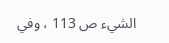الشيء ص 113 ، وفي